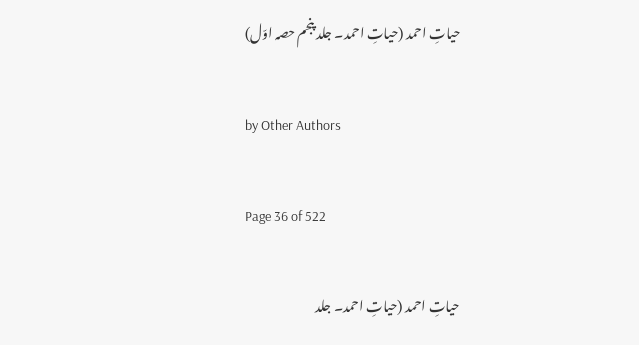حیاتِ احمد (حیاتِ احمد۔ جلد پنجم حصہ اوّل)

by Other Authors

Page 36 of 522

حیاتِ احمد (حیاتِ احمد۔ جلد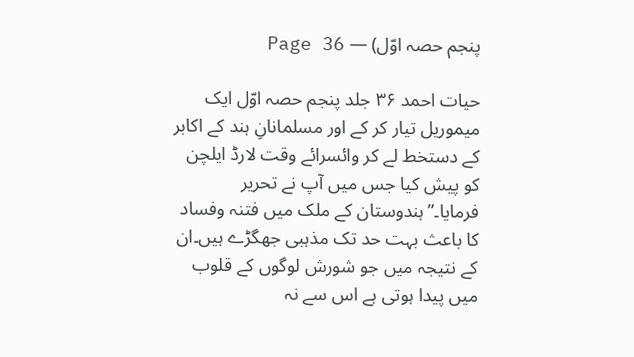پنجم حصہ اوّل) — Page 36

حیات احمد ۳۶ جلد پنجم حصہ اوّل ایک میموریل تیار کر کے اور مسلمانانِ ہند کے اکابر کے دستخط لے کر وائسرائے وقت لارڈ ایلچن کو پیش کیا جس میں آپ نے تحریر فرمایا۔”ہندوستان کے ملک میں فتنہ وفساد کا باعث بہت حد تک مذہبی جھگڑے ہیں۔ان کے نتیجہ میں جو شورش لوگوں کے قلوب میں پیدا ہوتی ہے اس سے نہ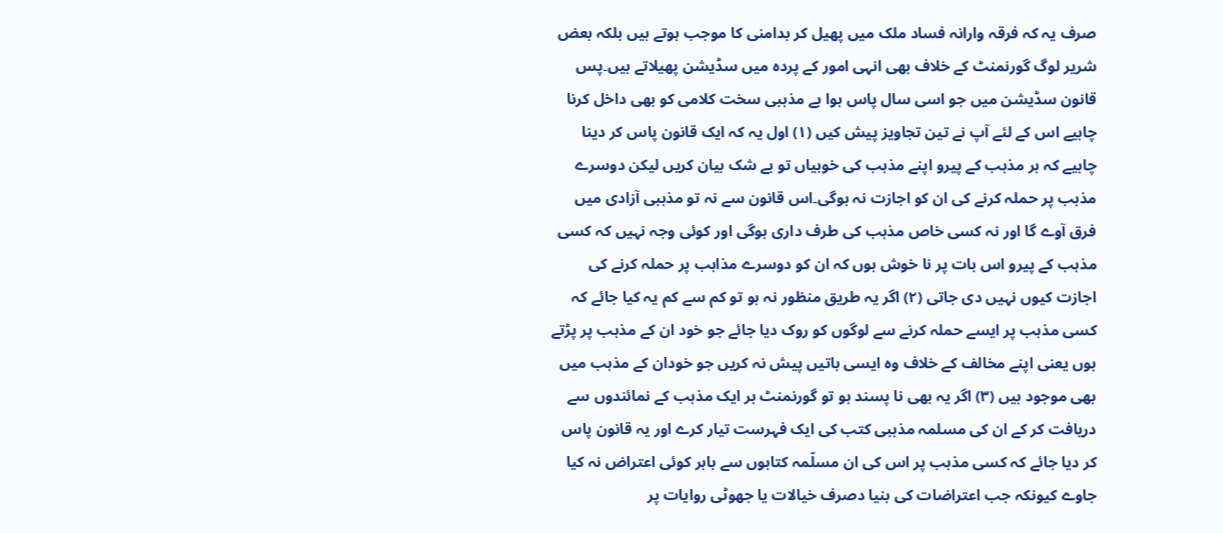صرف یہ کہ فرقہ وارانہ فساد ملک میں پھیل کر بدامنی کا موجب ہوتے ہیں بلکہ بعض شریر لوگ گورنمنٹ کے خلاف بھی انہی امور کے پردہ میں سڈیشن پھیلاتے ہیں۔پس قانون سڈیشن میں جو اسی سال پاس ہوا ہے مذہبی سخت کلامی کو بھی داخل کرنا چاہیے اس کے لئے آپ نے تین تجاویز پیش کیں (۱) اول یہ کہ ایک قانون پاس کر دینا چاہیے کہ ہر مذہب کے پیرو اپنے مذہب کی خوبیاں تو بے شک بیان کریں لیکن دوسرے مذہب پر حملہ کرنے کی ان کو اجازت نہ ہوگی۔اس قانون سے نہ تو مذہبی آزادی میں فرق آوے گا اور نہ کسی خاص مذہب کی طرف داری ہوگی اور کوئی وجہ نہیں کہ کسی مذہب کے پیرو اس بات پر نا خوش ہوں کہ ان کو دوسرے مذاہب پر حملہ کرنے کی اجازت کیوں نہیں دی جاتی (۲) اگر یہ طریق منظور نہ ہو تو کم سے کم یہ کیا جائے کہ کسی مذہب پر ایسے حملہ کرنے سے لوگوں کو روک دیا جائے جو خود ان کے مذہب پر پڑتے ہوں یعنی اپنے مخالف کے خلاف وہ ایسی باتیں پیش نہ کریں جو خودان کے مذہب میں بھی موجود ہیں (۳) اگر یہ بھی نا پسند ہو تو گورنمنٹ ہر ایک مذہب کے نمائندوں سے دریافت کر کے ان کی مسلمہ مذہبی کتب کی ایک فہرست تیار کرے اور یہ قانون پاس کر دیا جائے کہ کسی مذہب پر اس کی ان مسلّمہ کتابوں سے باہر کوئی اعتراض نہ کیا جاوے کیونکہ جب اعتراضات کی بنیا دصرف خیالات یا جھوٹی روایات پر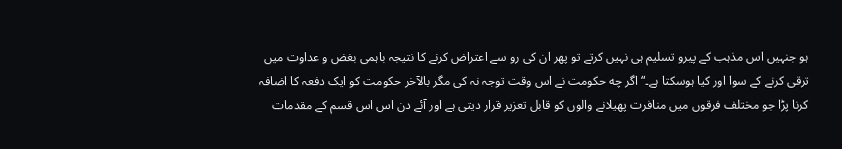ہو جنہیں اس مذہب کے پیرو تسلیم ہی نہیں کرتے تو پھر ان کی رو سے اعتراض کرنے کا نتیجہ باہمی بغض و عداوت میں ترقی کرنے کے سوا اور کیا ہوسکتا ہے۔“ اگر چه حکومت نے اس وقت توجہ نہ کی مگر بالآخر حکومت کو ایک دفعہ کا اضافہ کرنا پڑا جو مختلف فرقوں میں منافرت پھیلانے والوں کو قابل تعزیر قرار دیتی ہے اور آئے دن اس اس قسم کے مقدمات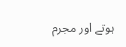ہوتے اور مجرم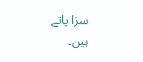سزا پاتے ہیں۔